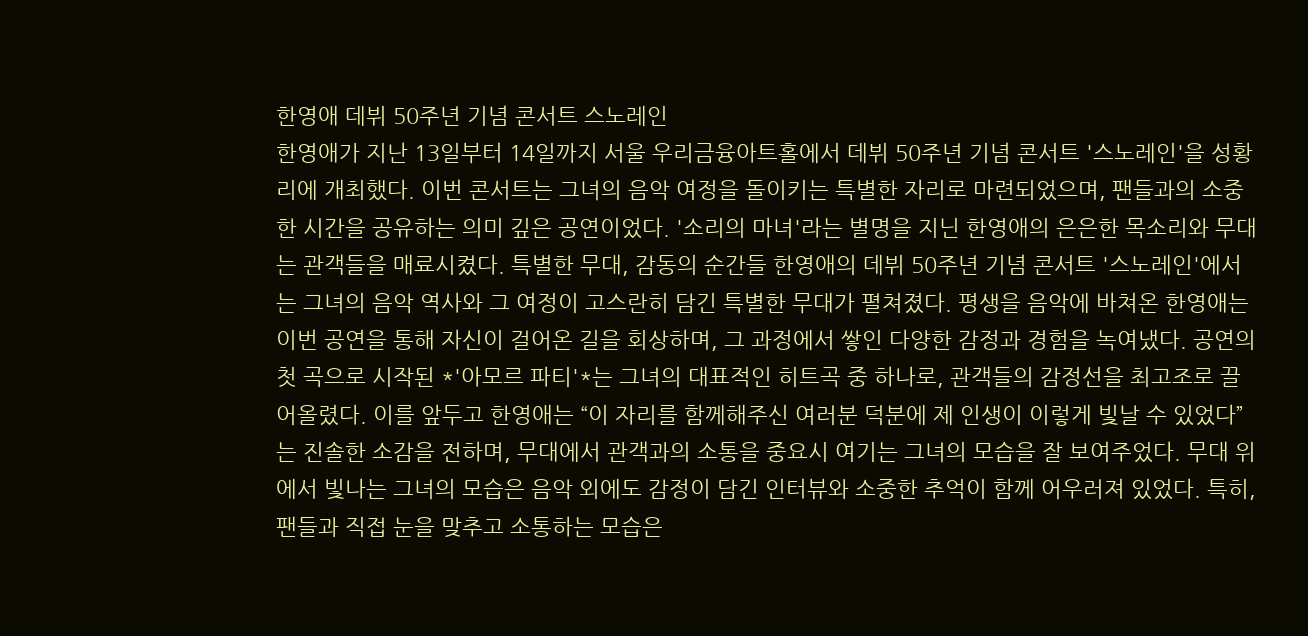한영애 데뷔 50주년 기념 콘서트 스노레인
한영애가 지난 13일부터 14일까지 서울 우리금융아트홀에서 데뷔 50주년 기념 콘서트 '스노레인'을 성황리에 개최했다. 이번 콘서트는 그녀의 음악 여정을 돌이키는 특별한 자리로 마련되었으며, 팬들과의 소중한 시간을 공유하는 의미 깊은 공연이었다. '소리의 마녀'라는 별명을 지닌 한영애의 은은한 목소리와 무대는 관객들을 매료시켰다. 특별한 무대, 감동의 순간들 한영애의 데뷔 50주년 기념 콘서트 '스노레인'에서는 그녀의 음악 역사와 그 여정이 고스란히 담긴 특별한 무대가 펼쳐졌다. 평생을 음악에 바쳐온 한영애는 이번 공연을 통해 자신이 걸어온 길을 회상하며, 그 과정에서 쌓인 다양한 감정과 경험을 녹여냈다. 공연의 첫 곡으로 시작된 *'아모르 파티'*는 그녀의 대표적인 히트곡 중 하나로, 관객들의 감정선을 최고조로 끌어올렸다. 이를 앞두고 한영애는 “이 자리를 함께해주신 여러분 덕분에 제 인생이 이렇게 빛날 수 있었다”는 진솔한 소감을 전하며, 무대에서 관객과의 소통을 중요시 여기는 그녀의 모습을 잘 보여주었다. 무대 위에서 빛나는 그녀의 모습은 음악 외에도 감정이 담긴 인터뷰와 소중한 추억이 함께 어우러져 있었다. 특히, 팬들과 직접 눈을 맞추고 소통하는 모습은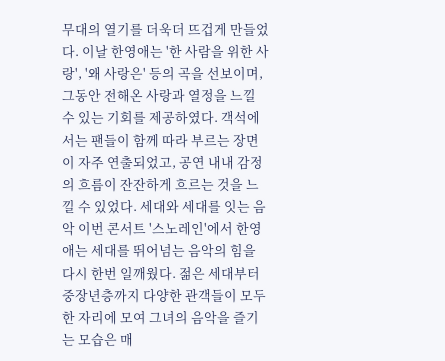무대의 열기를 더욱더 뜨겁게 만들었다. 이날 한영애는 '한 사람을 위한 사랑', '왜 사랑은' 등의 곡을 선보이며, 그동안 전해온 사랑과 열정을 느낄 수 있는 기회를 제공하였다. 객석에서는 팬들이 함께 따라 부르는 장면이 자주 연출되었고, 공연 내내 감정의 흐름이 잔잔하게 흐르는 것을 느낄 수 있었다. 세대와 세대를 잇는 음악 이번 콘서트 '스노레인'에서 한영애는 세대를 뛰어넘는 음악의 힘을 다시 한번 일깨웠다. 젊은 세대부터 중장년층까지 다양한 관객들이 모두 한 자리에 모여 그녀의 음악을 즐기는 모습은 매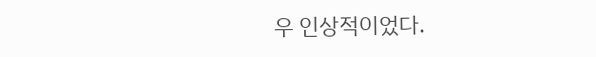우 인상적이었다.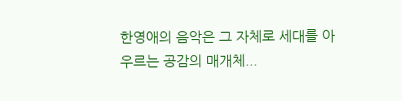한영애의 음악은 그 자체로 세대를 아우르는 공감의 매개체...